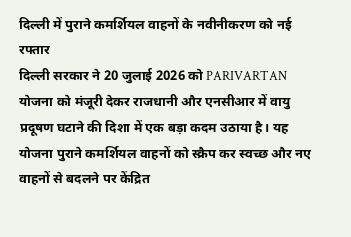दिल्ली में पुराने कमर्शियल वाहनों के नवीनीकरण को नई रफ्तार
दिल्ली सरकार ने 20 जुलाई 2026 को PARIVARTAN योजना को मंजूरी देकर राजधानी और एनसीआर में वायु प्रदूषण घटाने की दिशा में एक बड़ा कदम उठाया है। यह योजना पुराने कमर्शियल वाहनों को स्क्रैप कर स्वच्छ और नए वाहनों से बदलने पर केंद्रित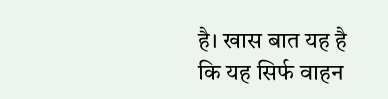है। खास बात यह है कि यह सिर्फ वाहन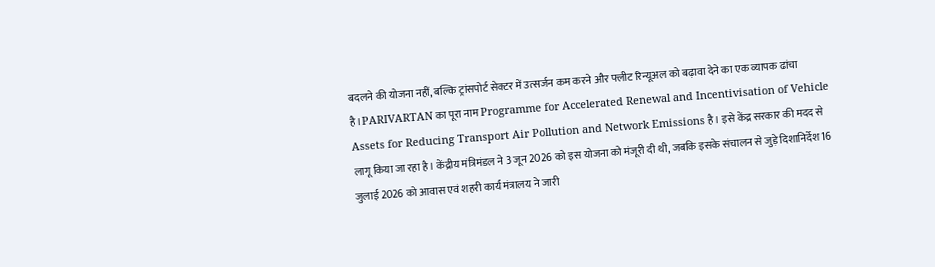बदलने की योजना नहीं, बल्कि ट्रांसपोर्ट सेक्टर में उत्सर्जन कम करने और फ्लीट रिन्यूअल को बढ़ावा देने का एक व्यापक ढांचा है।PARIVARTAN का पूरा नाम Programme for Accelerated Renewal and Incentivisation of Vehicle Assets for Reducing Transport Air Pollution and Network Emissions है। इसे केंद्र सरकार की मदद से लागू किया जा रहा है। केंद्रीय मंत्रिमंडल ने 3 जून 2026 को इस योजना को मंजूरी दी थी, जबकि इसके संचालन से जुड़े दिशानिर्देश 16 जुलाई 2026 को आवास एवं शहरी कार्य मंत्रालय ने जारी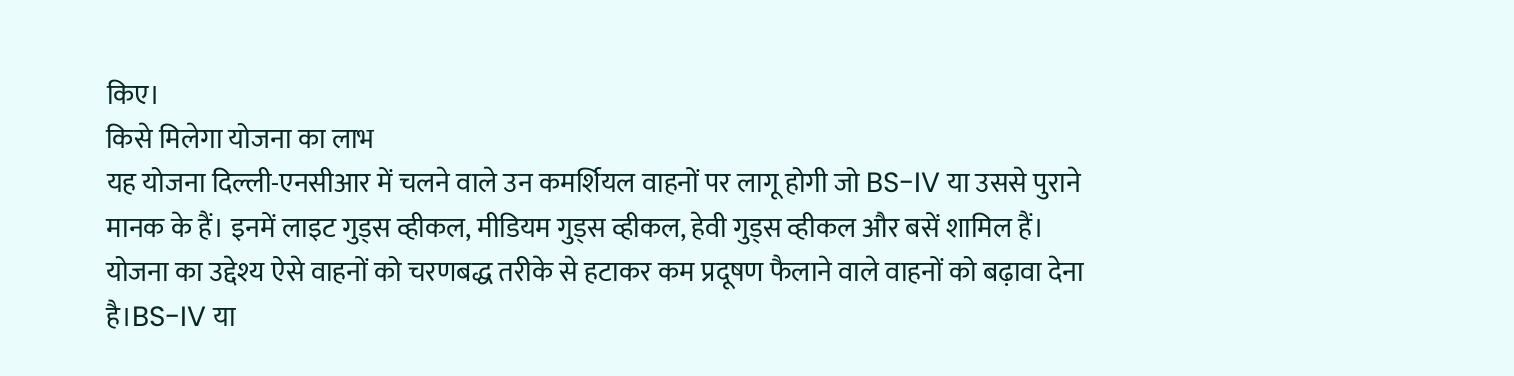किए।
किसे मिलेगा योजना का लाभ
यह योजना दिल्ली-एनसीआर में चलने वाले उन कमर्शियल वाहनों पर लागू होगी जो BS-IV या उससे पुराने मानक के हैं। इनमें लाइट गुड्स व्हीकल, मीडियम गुड्स व्हीकल, हेवी गुड्स व्हीकल और बसें शामिल हैं। योजना का उद्देश्य ऐसे वाहनों को चरणबद्ध तरीके से हटाकर कम प्रदूषण फैलाने वाले वाहनों को बढ़ावा देना है।BS-IV या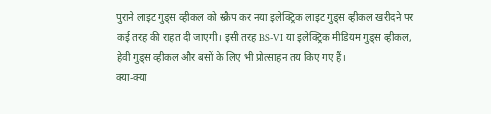पुराने लाइट गुड्स व्हीकल को स्क्रैप कर नया इलेक्ट्रिक लाइट गुड्स व्हीकल खरीदने पर कई तरह की राहत दी जाएगी। इसी तरह BS-VI या इलेक्ट्रिक मीडियम गुड्स व्हीकल, हेवी गुड्स व्हीकल और बसों के लिए भी प्रोत्साहन तय किए गए हैं।
क्या-क्या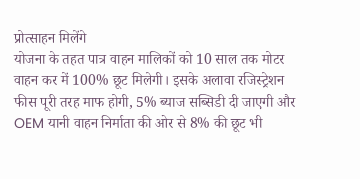प्रोत्साहन मिलेंगे
योजना के तहत पात्र वाहन मालिकों को 10 साल तक मोटर वाहन कर में 100% छूट मिलेगी। इसके अलावा रजिस्ट्रेशन फीस पूरी तरह माफ होगी, 5% ब्याज सब्सिडी दी जाएगी और OEM यानी वाहन निर्माता की ओर से 8% की छूट भी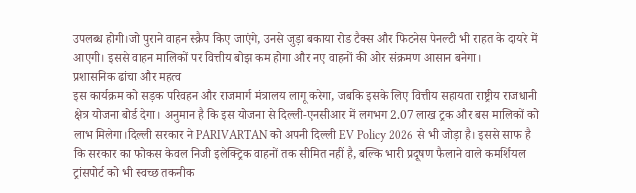उपलब्ध होगी।जो पुराने वाहन स्क्रैप किए जाएंगे, उनसे जुड़ा बकाया रोड टैक्स और फिटनेस पेनल्टी भी राहत के दायरे में आएगी। इससे वाहन मालिकों पर वित्तीय बोझ कम होगा और नए वाहनों की ओर संक्रमण आसान बनेगा।
प्रशासनिक ढांचा और महत्व
इस कार्यक्रम को सड़क परिवहन और राजमार्ग मंत्रालय लागू करेगा, जबकि इसके लिए वित्तीय सहायता राष्ट्रीय राजधानी क्षेत्र योजना बोर्ड देगा। अनुमान है कि इस योजना से दिल्ली-एनसीआर में लगभग 2.07 लाख ट्रक और बस मालिकों को लाभ मिलेगा।दिल्ली सरकार ने PARIVARTAN को अपनी दिल्ली EV Policy 2026 से भी जोड़ा है। इससे साफ है कि सरकार का फोकस केवल निजी इलेक्ट्रिक वाहनों तक सीमित नहीं है, बल्कि भारी प्रदूषण फैलाने वाले कमर्शियल ट्रांसपोर्ट को भी स्वच्छ तकनीक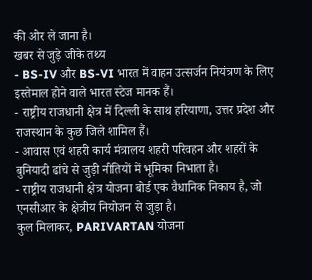की ओर ले जाना है।
खबर से जुड़े जीके तथ्य
- BS-IV और BS-VI भारत में वाहन उत्सर्जन नियंत्रण के लिए इस्तेमाल होने वाले भारत स्टेज मानक हैं।
- राष्ट्रीय राजधानी क्षेत्र में दिल्ली के साथ हरियाणा, उत्तर प्रदेश और राजस्थान के कुछ जिले शामिल हैं।
- आवास एवं शहरी कार्य मंत्रालय शहरी परिवहन और शहरों के बुनियादी ढांचे से जुड़ी नीतियों में भूमिका निभाता है।
- राष्ट्रीय राजधानी क्षेत्र योजना बोर्ड एक वैधानिक निकाय है, जो एनसीआर के क्षेत्रीय नियोजन से जुड़ा है।
कुल मिलाकर, PARIVARTAN योजना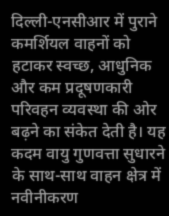दिल्ली-एनसीआर में पुराने कमर्शियल वाहनों को हटाकर स्वच्छ, आधुनिक और कम प्रदूषणकारी परिवहन व्यवस्था की ओर बढ़ने का संकेत देती है। यह कदम वायु गुणवत्ता सुधारने के साथ-साथ वाहन क्षेत्र में नवीनीकरण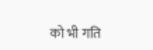को भी गति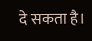दे सकता है।